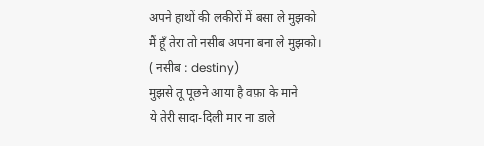अपने हाथों की लकीरों में बसा ले मुझको
मैं हूँ तेरा तो नसीब अपना बना ले मुझको।
( नसीब : destiny)
मुझसे तू पूछने आया है वफ़ा के माने
ये तेरी सादा-दिली मार ना डाले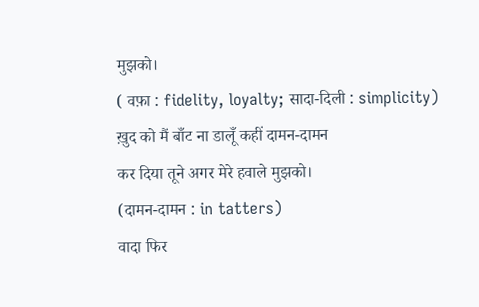मुझको।
( वफ़ा : fidelity, loyalty; सादा-दिली : simplicity)
ख़ुद को मैं बाँट ना डालूँ कहीं दामन-दामन
कर दिया तूने अगर मेरे हवाले मुझको।
(दामन-दामन : in tatters)
वादा फिर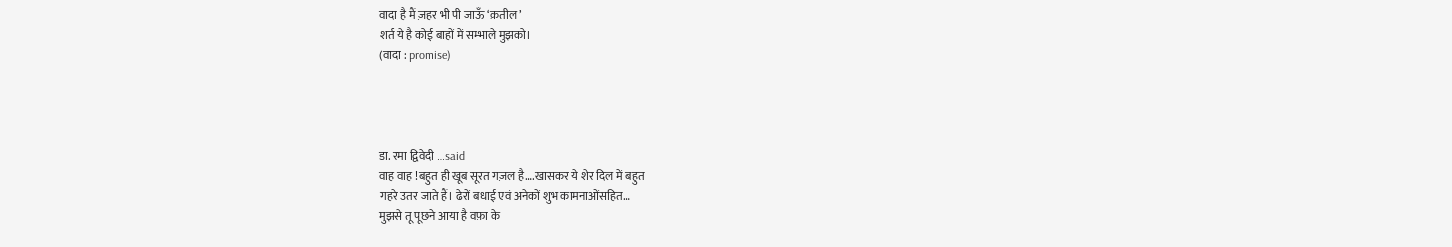वादा है मैं ज़हर भी पी जाऊँ ‘क़तील’
शर्त ये है कोई बाहों में सम्भाले मुझको।
(वादा : promise)




डा. रमा द्विवेदी …said
वाह वाह !बहुत ही खूब सूरत गज़ल है….खासकर ये शेर दिल में बहुत
गहरे उतर जाते हैं। ढेरों बधाई एवं अनेकों शुभ कामनाओंसहित…
मुझसे तू पूछने आया है वफ़ा के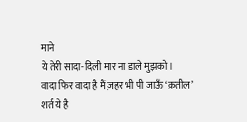माने
ये तेरी सादा-दिली मार ना डाले मुझको।
वादा फिर वादा है मैं ज़हर भी पी जाऊँ ‘क़तील’
शर्त ये है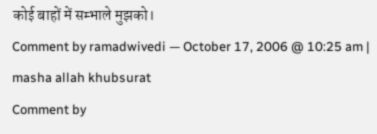कोई बाहों में सम्भाले मुझको।
Comment by ramadwivedi — October 17, 2006 @ 10:25 am |
masha allah khubsurat
Comment by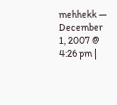mehhekk — December 1, 2007 @ 4:26 pm |